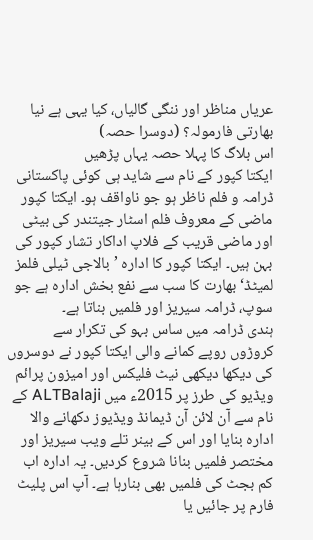عریاں مناظر اور ننگی گالیاں، کیا یہی ہے نیا بھارتی فارمولہ؟ (دوسرا حصہ)
اس بلاگ کا پہلا حصہ یہاں پڑھیں
ایکتا کپور کے نام سے شاید ہی کوئی پاکستانی ڈرامہ و فلم ناظر ہو جو ناواقف ہو۔ ایکتا کپور ماضی کے معروف فلم اسٹار جیتندر کی بیٹی اور ماضی قریب کے فلاپ اداکار تشار کپور کی بہن ہیں۔ ایکتا کپور کا ادارہ ’بالاجی ٹیلی فلمز لمیٹڈ‘ بھارت کا سب سے نفع بخش ادارہ ہے جو سوپ، ڈرامہ سیریز اور فلمیں بناتا ہے۔
ہندی ڈرامہ میں ساس بہو کی تکرار سے کروڑوں روپے کمانے والی ایکتا کپور نے دوسروں کی دیکھا دیکھی نیٹ فلیکس اور امیزون پرائم ویڈیو کی طرز پر 2015ء میں ALTBalaji کے نام سے آن لائن آن ڈیمانڈ ویڈیوز دکھانے والا ادارہ بنایا اور اس کے بینر تلے ویب سیریز اور مختصر فلمیں بنانا شروع کردیں۔ یہ ادارہ اب کم بجٹ کی فلمیں بھی بنارہا ہے۔ آپ اس پلیٹ فارم پر جائیں یا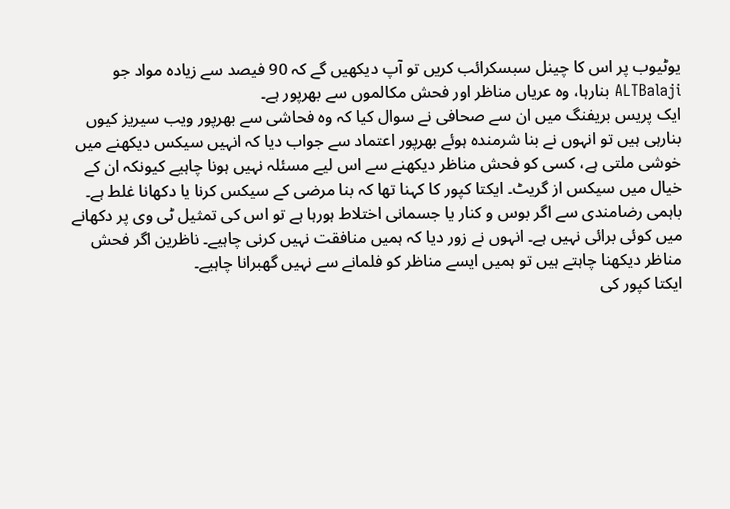یوٹیوب پر اس کا چینل سبسکرائب کریں تو آپ دیکھیں گے کہ 90 فیصد سے زیادہ مواد جو ALTBalaji بنارہا، وہ عریاں مناظر اور فحش مکالموں سے بھرپور ہے۔
ایک پریس بریفنگ میں ان سے صحافی نے سوال کیا کہ وہ فحاشی سے بھرپور ویب سیریز کیوں بنارہی ہیں تو انہوں نے بنا شرمندہ ہوئے بھرپور اعتماد سے جواب دیا کہ انہیں سیکس دیکھنے میں خوشی ملتی ہے، کسی کو فحش مناظر دیکھنے سے اس لیے مسئلہ نہیں ہونا چاہیے کیونکہ ان کے خیال میں سیکس از گریٹ۔ ایکتا کپور کا کہنا تھا کہ بنا مرضی کے سیکس کرنا یا دکھانا غلط ہے۔ باہمی رضامندی سے اگر بوس و کنار یا جسمانی اختلاط ہورہا ہے تو اس کی تمثیل ٹی وی پر دکھانے میں کوئی برائی نہیں ہے۔ انہوں نے زور دیا کہ ہمیں منافقت نہیں کرنی چاہیے۔ ناظرین اگر فحش مناظر دیکھنا چاہتے ہیں تو ہمیں ایسے مناظر کو فلمانے سے نہیں گھبرانا چاہیے۔
ایکتا کپور کی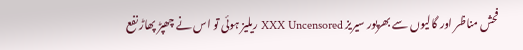فحش مناظر اور گالیوں سے بھرپور سیریز XXX Uncensored ریلیز ہوئی تو اس نے چھپڑ پھاڑ نفع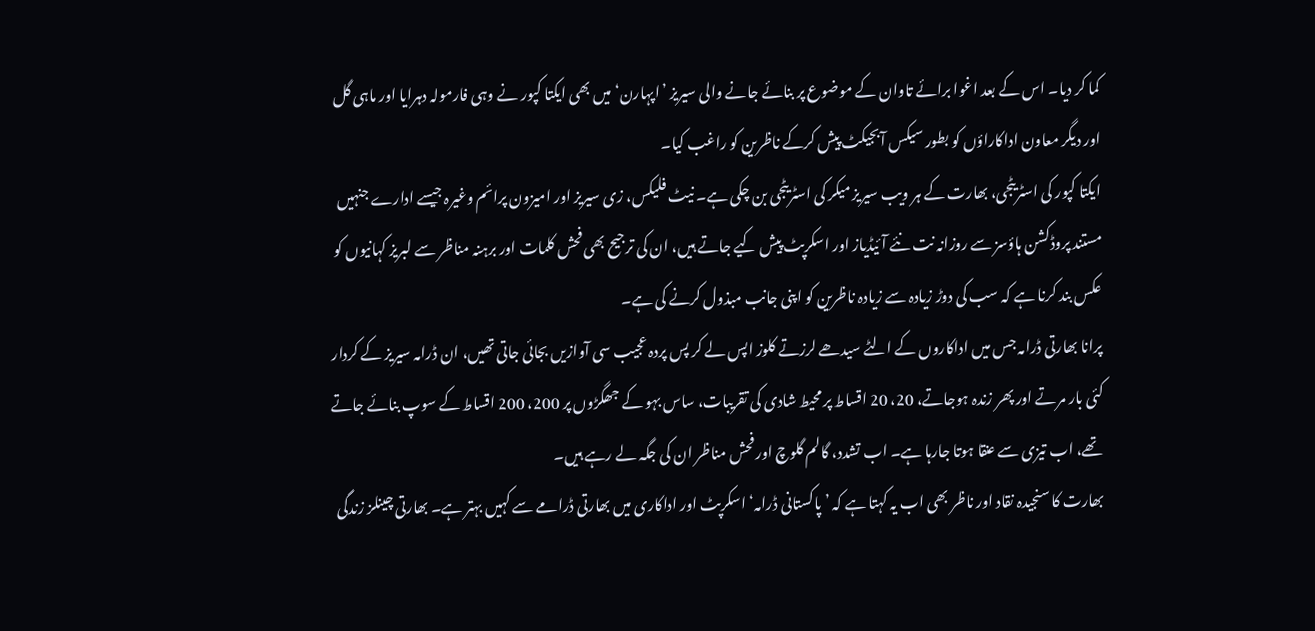کما کر دیا۔ اس کے بعد اغوا برائے تاوان کے موضوع پر بنائے جانے والی سیریز ’اپہارن‘ میں بھی ایکتا کپور نے وہی فارمولہ دہرایا اور ماہی گل اور دیگر معاون اداکاراؤں کو بطور سیکس آبجیکٹ پیش کرکے ناظرین کو راغب کیا۔
ایکتا کپور کی اسٹریٹجی، بھارت کے ہر ویب سیریز میکر کی اسٹریٹجی بن چکی ہے۔ نیٹ فلیکس، زی سیریز اور امیزون پرائم وغیرہ جیسے ادارے جنہیں مستند پروڈکشن ہاؤسز سے روزانہ نت نئے آئیڈیاز اور اسکرپٹ پیش کیے جاتے ہیں، ان کی ترجیح بھی فحش کلمات اور برہنہ مناظر سے لبریز کہانیوں کو عکس بند کرنا ہے کہ سب کی دوڑ زیادہ سے زیادہ ناظرین کو اپنی جانب مبذول کرنے کی ہے۔
پرانا بھارتی ڈرامہ جس میں اداکاروں کے الٹے سیدھے لرزتے کلوز اپس لے کر پس پردہ عجیب سی آوازیں بجائی جاتی تھیں، ان ڈرامہ سیریز کے کردار کئی بار مرتے اور پھر زندہ ہوجاتے، 20، 20 اقساط پر محیط شادی کی تقریبات، ساس بہو کے جھگڑوں پر 200، 200 اقساط کے سوپ بنائے جاتے تھے، اب تیزی سے عنقا ہوتا جارہا ہے۔ اب تشدد، گالم گلوچ اور فحش مناظر ان کی جگہ لے رہے ہیں۔
بھارت کا سنجیدہ نقاد اور ناظر بھی اب یہ کہتا ہے کہ ’پاکستانی ڈرامہ‘ اسکرپٹ اور اداکاری میں بھارتی ڈرامے سے کہیں بہتر ہے۔ بھارتی چینلز زندگی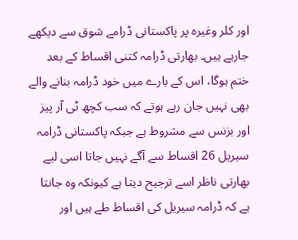اور کلر وغیرہ پر پاکستانی ڈرامے شوق سے دیکھے جارہے ہیں۔ بھارتی ڈرامہ کتنی اقساط کے بعد ختم ہوگا، اس کے بارے میں خود ڈرامہ بنانے والے بھی نہیں جان رہے ہوتے کہ سب کچھ ٹی آر پیز اور بزنس سے مشروط ہے جبکہ پاکستانی ڈرامہ سیریل 26 اقساط سے آگے نہیں جاتا اسی لیے بھارتی ناظر اسے ترجیح دیتا ہے کیونکہ وہ جانتا ہے کہ ڈرامہ سیریل کی اقساط طے ہیں اور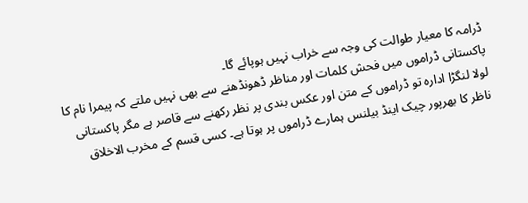ڈرامہ کا معیار طوالت کی وجہ سے خراب نہیں ہوپائے گا۔
پاکستانی ڈراموں میں فحش کلمات اور مناظر ڈھونڈھنے سے بھی نہیں ملتے کہ پیمرا نام کا لولا لنگڑا ادارہ تو ڈراموں کے متن اور عکس بندی پر نظر رکھنے سے قاصر ہے مگر پاکستانی ناظر کا بھرپور چیک اینڈ بیلنس ہمارے ڈراموں پر ہوتا ہے۔ کسی قسم کے مخرب الاخلاق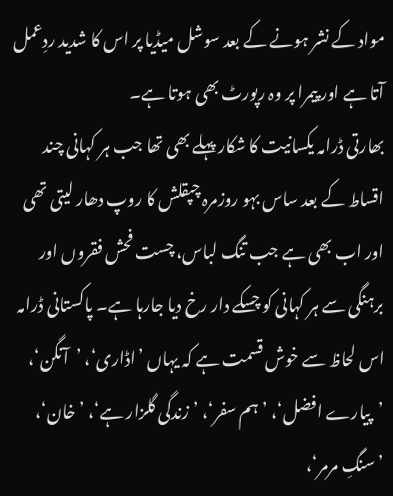مواد کے نشر ہونے کے بعد سوشل میڈیا پر اس کا شدید ردِعمل آتا ہے اور پیمرا پر وہ رپورٹ بھی ہوتا ہے۔
بھارتی ڈرامہ یکسانیت کا شکار پہلے بھی تھا جب ہر کہانی چند اقساط کے بعد ساس بہو روزمرہ چپقلش کا روپ دھار لیتی تھی اور اب بھی ہے جب تنگ لباس، چست فحش فقروں اور برہنگی سے ہر کہانی کو چسکے دار رخ دیا جارہا ہے۔ پاکستانی ڈرامہ اس لحاظ سے خوش قسمت ہے کہ یہاں ’اڈاری‘، ’آنگن‘، ’پیارے افضل‘، ’ہم سفر‘، ’زندگی گلزار ہے‘، ’خان‘، ’سنگِ مرمر‘،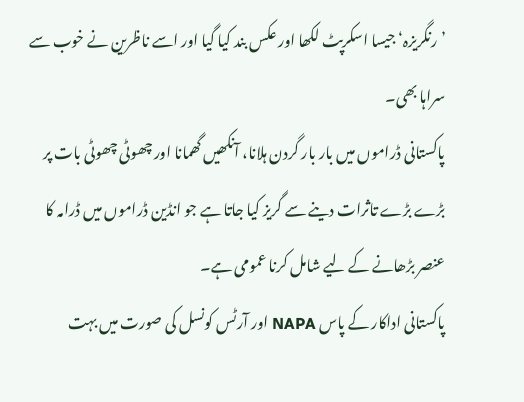’رنگریزہ‘ جیسا اسکرپٹ لکھا اور عکس بند کیا گیا اور اسے ناظرین نے خوب سے سراہا بھی۔
پاکستانی ڈراموں میں بار بار گردن ہلانا، آنکھیں گھمانا اور چھوٹی چھوٹی بات پر بڑے بڑے تاثرات دینے سے گریز کیا جاتا ہے جو انڈین ڈراموں میں ڈرامہ کا عنصر بڑھانے کے لیے شامل کرنا عمومی ہے۔
پاکستانی اداکار کے پاس NAPA اور آرٹس کونسل کی صورت میں بہت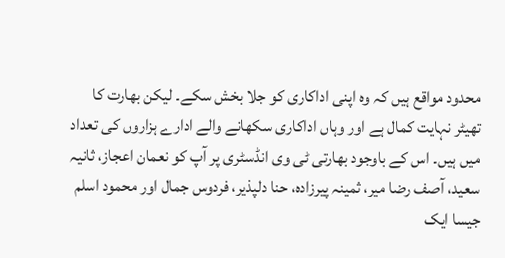محدود مواقع ہیں کہ وہ اپنی اداکاری کو جلا بخش سکے۔ لیکن بھارت کا تھیٹر نہایت کمال ہے اور وہاں اداکاری سکھانے والے ادارے ہزاروں کی تعداد میں ہیں۔ اس کے باوجود بھارتی ٹی وی انڈسٹری پر آپ کو نعمان اعجاز، ثانیہ سعید، آصف رضا میر، ثمینہ پیرزادہ، حنا دلپذیر، فردوس جمال اور محمود اسلم جیسا ایک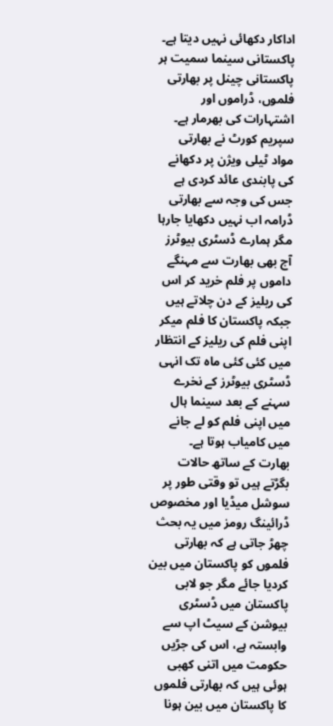اداکار دکھائی نہیں دیتا ہے۔
پاکستانی سینما سمیت ہر پاکستانی چینل پر بھارتی فلموں، ڈراموں اور اشتہارات کی بھرمار ہے۔ سپریم کورٹ نے بھارتی مواد ٹیلی ویژن پر دکھانے کی پابندی عائد کردی ہے جس کی وجہ سے بھارتی ڈرامہ اب نہیں دکھایا جارہا مگر ہمارے ڈسٹری بیوٹرز آج بھی بھارت سے مہنگے داموں پر فلم خرید کر اس کی ریلیز کے دن چلاتے ہیں جبکہ پاکستان کا فلم میکر اپنی فلم کی ریلیز کے انتظار میں کئی کئی ماہ تک انہی ڈسٹری بیوٹرز کے نخرے سہنے کے بعد سینما ہال میں اپنی فلم کو لے جانے میں کامیاب ہوتا ہے۔
بھارت کے ساتھ حالات بگڑتے ہیں تو وقتی طور پر سوشل میڈیا اور مخصوص ڈرائینگ رومز میں یہ بحث چھڑ جاتی ہے کہ بھارتی فلموں کو پاکستان میں بین کردیا جائے مگر جو لابی پاکستان میں ڈسٹری بیوشن کے سیٹ اپ سے وابستہ ہے، اس کی جڑیں حکومت میں اتنی کھبی ہوئی ہیں کہ بھارتی فلموں کا پاکستان میں بین ہونا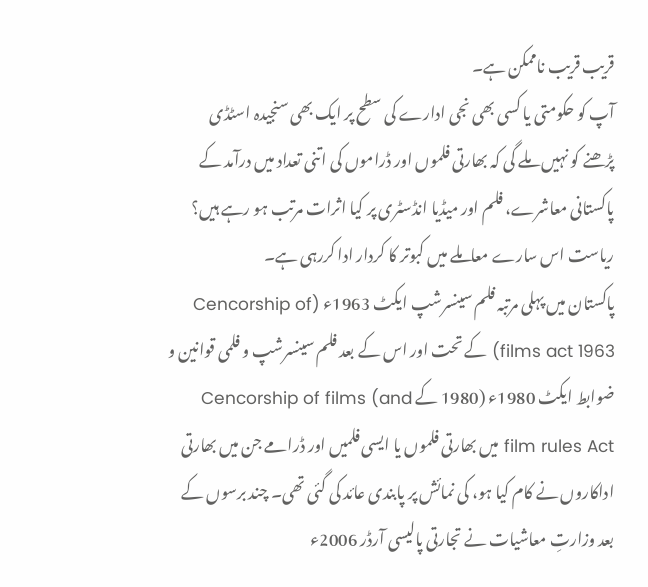قریب قریب ناممکن ہے۔
آپ کو حکومتی یا کسی بھی نجی ادارے کی سطح پر ایک بھی سنجیدہ اسٹڈی پڑھنے کو نہیں ملے گی کہ بھارتی فلموں اور ڈراموں کی اتنی تعداد میں درآمد کے پاکستانی معاشرے، فلم اور میڈیا انڈسٹری پر کیا اثرات مرتب ہو رہے ہیں؟ ریاست اس سارے معاملے میں کبوتر کا کردار ادا کررہی ہے۔
پاکستان میں پہلی مرتبہ فلم سینسرشپ ایکٹ 1963ء Cencorship of) films act 1963) کے تحت اور اس کے بعد فلم سینسرشپ و فلمی قوانین و ضوابط ایکٹ 1980ء (1980 کے Cencorship of films (and film rules Act میں بھارتی فلموں یا ایسی فلمیں اور ڈرامے جن میں بھارتی اداکاروں نے کام کیا ہو، کی نمائش پر پابندی عائد کی گئی تھی۔ چند برسوں کے بعد وزارتِ معاشیات نے تجارتی پالیسی آرڈر 2006ء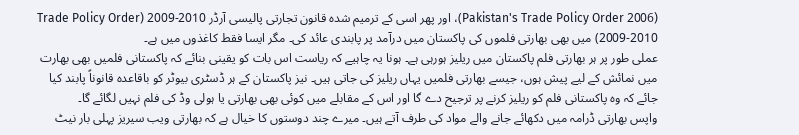(Pakistan's Trade Policy Order 2006)، اور پھر اسی کے ترمیم شدہ قانون تجارتی پالیسی آرڈر 2010-2009 (Trade Policy Order 2009-2010) میں بھی بھارتی فلموں کی پاکستان میں درآمد پر پابندی عائد کی۔ مگر ایسا فقط کاغذوں میں ہے۔
عملی طور پر ہر بھارتی فلم پاکستان میں ریلیز ہورہی ہے۔ ہونا یہ چاہیے کہ ریاست اس بات کو یقینی بنائے کہ پاکستانی فلمیں بھی بھارت میں نمائش کے لیے پیش ہوں، جیسے بھارتی فلمیں یہاں ریلیز کی جاتی ہیں۔ نیز پاکستان کے ہر ڈسٹری بیوٹر کو باقاعدہ قانوناً پابند کیا جائے کہ وہ پاکستانی فلم کو ریلیز کرنے پر ترجیح دے گا اور اس کے مقابلے میں کوئی بھی بھارتی یا ہولی وڈ کی فلم نہیں لگائے گا۔
واپس بھارتی ڈرامہ میں دکھائے جانے والے مواد کی طرف آتے ہیں۔ میرے چند دوستوں کا خیال ہے کہ بھارتی ویب سیریز پہلی بار نیٹ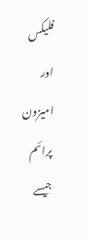فلیکس اور امیزون پرائم جیسے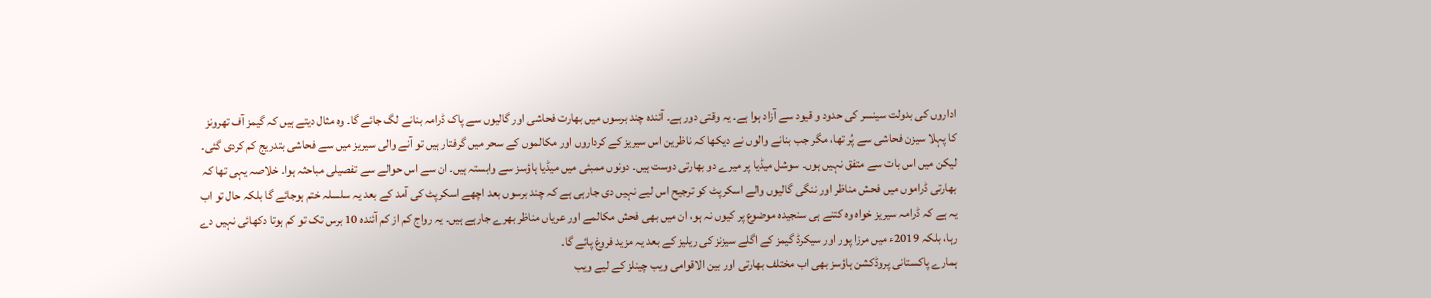اداروں کی بدولت سینسر کی حدود و قیود سے آزاد ہوا ہے۔ یہ وقتی دور ہے۔ آئندہ چند برسوں میں بھارت فحاشی اور گالیوں سے پاک ڈرامہ بنانے لگ جائے گا۔ وہ مثال دیتے ہیں کہ گیمز آف تھرونز کا پہلا سیزن فحاشی سے پُر تھا، مگر جب بنانے والوں نے دیکھا کہ ناظرین اس سیریز کے کرداروں اور مکالموں کے سحر میں گرفتار ہیں تو آنے والی سیریز میں سے فحاشی بتدریج کم کردی گئی۔
لیکن میں اس بات سے متفق نہیں ہوں۔ سوشل میڈیا پر میرے دو بھارتی دوست ہیں۔ دونوں ممبئی میں میڈیا ہاؤسز سے وابستہ ہیں۔ ان سے اس حوالے سے تفصیلی مباحثہ ہوا۔ خلاصہ یہی تھا کہ بھارتی ڈراموں میں فحش مناظر اور ننگی گالیوں والے اسکرپٹ کو ترجیح اس لیے نہیں دی جارہی ہے کہ چند برسوں بعد اچھے اسکرپٹ کی آمد کے بعد یہ سلسلہ ختم ہوجائے گا بلکہ حال تو اب یہ ہے کہ ڈرامہ سیریز خواہ وہ کتنے ہی سنجیدہ موضوع پر کیوں نہ ہو، ان میں بھی فحش مکالمے اور عریاں مناظر بھرے جارہے ہیں۔ یہ رواج کم از کم آئندہ 10 برس تک تو کم ہوتا دکھائی نہیں دے رہا، بلکہ 2019ء میں مرزا پور اور سیکرڈ گیمز کے اگلے سیزنز کی ریلیز کے بعد یہ مزید فروغ پائے گا۔
ہمارے پاکستانی پروڈکشن ہاؤسز بھی اب مختلف بھارتی اور بین الاقوامی ویب چینلز کے لیے ویب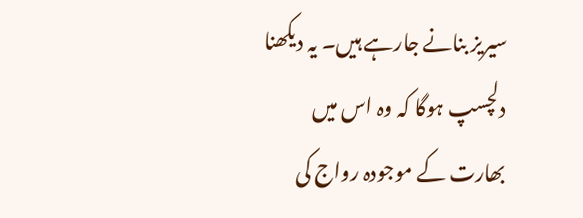سیریز بنانے جارہے ہیں۔ یہ دیکھنا دلچسپ ہوگا کہ وہ اس میں بھارت کے موجودہ رواج کی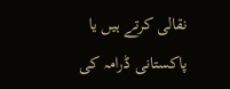نقالی کرتے ہیں یا پاکستانی ڈرامہ کی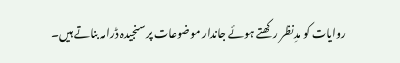روایات کو مدِنظر رکھتے ہوئے جاندار موضوعات پر سنجیدہ ڈرامہ بناتے ہیں۔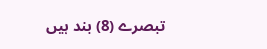تبصرے (8) بند ہیں